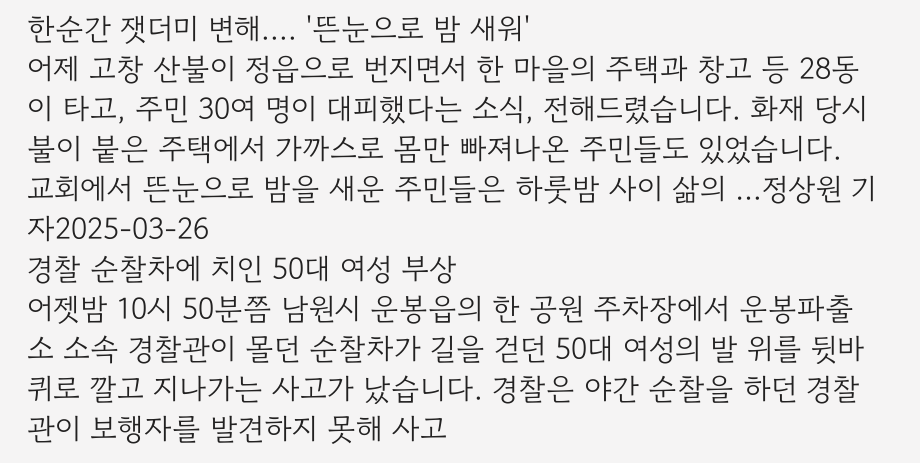한순간 잿더미 변해.... '뜬눈으로 밤 새워'
어제 고창 산불이 정읍으로 번지면서 한 마을의 주택과 창고 등 28동이 타고, 주민 30여 명이 대피했다는 소식, 전해드렸습니다. 화재 당시 불이 붙은 주택에서 가까스로 몸만 빠져나온 주민들도 있었습니다. 교회에서 뜬눈으로 밤을 새운 주민들은 하룻밤 사이 삶의 …정상원 기자2025-03-26
경찰 순찰차에 치인 50대 여성 부상
어젯밤 10시 50분쯤 남원시 운봉읍의 한 공원 주차장에서 운봉파출소 소속 경찰관이 몰던 순찰차가 길을 걷던 50대 여성의 발 위를 뒷바퀴로 깔고 지나가는 사고가 났습니다. 경찰은 야간 순찰을 하던 경찰관이 보행자를 발견하지 못해 사고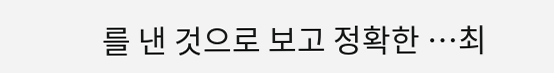를 낸 것으로 보고 정확한 …최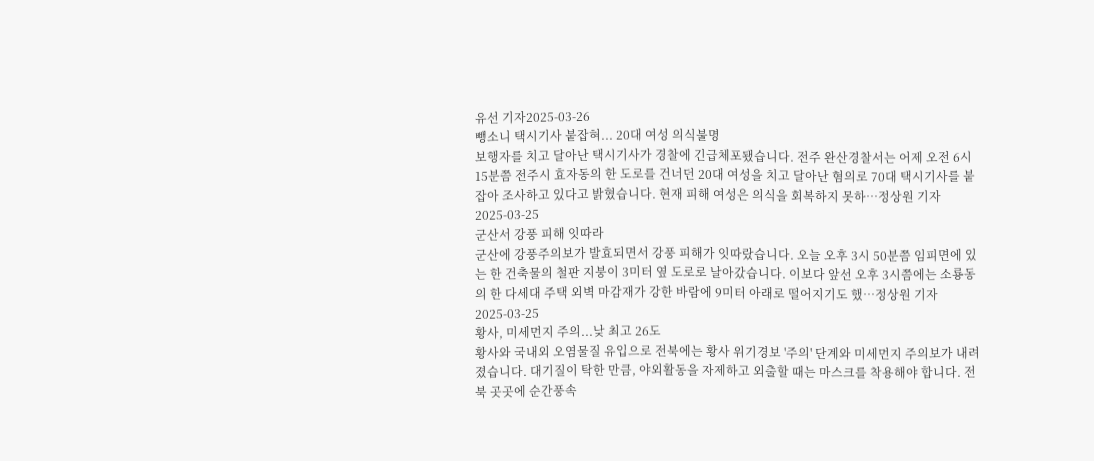유선 기자2025-03-26
뺑소니 택시기사 붙잡혀... 20대 여성 의식불명
보행자를 치고 달아난 택시기사가 경찰에 긴급체포됐습니다. 전주 완산경찰서는 어제 오전 6시 15분쯤 전주시 효자동의 한 도로를 건너던 20대 여성을 치고 달아난 혐의로 70대 택시기사를 붙잡아 조사하고 있다고 밝혔습니다. 현재 피해 여성은 의식을 회복하지 못하…정상원 기자2025-03-25
군산서 강풍 피해 잇따라
군산에 강풍주의보가 발효되면서 강풍 피해가 잇따랐습니다. 오늘 오후 3시 50분쯤 임피면에 있는 한 건축물의 철판 지붕이 3미터 옆 도로로 날아갔습니다. 이보다 앞선 오후 3시쯤에는 소룡동의 한 다세대 주택 외벽 마감재가 강한 바람에 9미터 아래로 떨어지기도 했…정상원 기자2025-03-25
황사, 미세먼지 주의...낮 최고 26도
황사와 국내외 오염물질 유입으로 전북에는 황사 위기경보 '주의' 단계와 미세먼지 주의보가 내려졌습니다. 대기질이 탁한 만큼, 야외활동을 자제하고 외출할 때는 마스크를 착용해야 합니다. 전북 곳곳에 순간풍속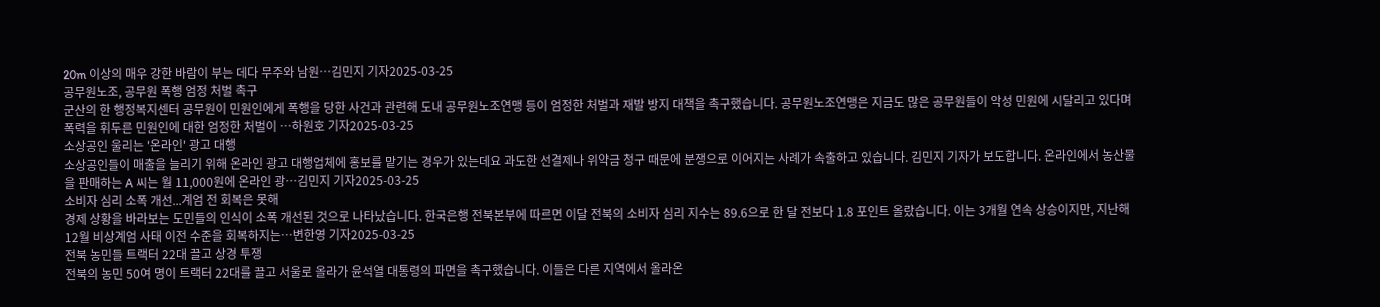20m 이상의 매우 강한 바람이 부는 데다 무주와 남원…김민지 기자2025-03-25
공무원노조, 공무원 폭행 엄정 처벌 촉구
군산의 한 행정복지센터 공무원이 민원인에게 폭행을 당한 사건과 관련해 도내 공무원노조연맹 등이 엄정한 처벌과 재발 방지 대책을 촉구했습니다. 공무원노조연맹은 지금도 많은 공무원들이 악성 민원에 시달리고 있다며 폭력을 휘두른 민원인에 대한 엄정한 처벌이 …하원호 기자2025-03-25
소상공인 울리는 '온라인' 광고 대행
소상공인들이 매출을 늘리기 위해 온라인 광고 대행업체에 홍보를 맡기는 경우가 있는데요 과도한 선결제나 위약금 청구 때문에 분쟁으로 이어지는 사례가 속출하고 있습니다. 김민지 기자가 보도합니다. 온라인에서 농산물을 판매하는 A 씨는 월 11,000원에 온라인 광…김민지 기자2025-03-25
소비자 심리 소폭 개선...계엄 전 회복은 못해
경제 상황을 바라보는 도민들의 인식이 소폭 개선된 것으로 나타났습니다. 한국은행 전북본부에 따르면 이달 전북의 소비자 심리 지수는 89.6으로 한 달 전보다 1.8 포인트 올랐습니다. 이는 3개월 연속 상승이지만, 지난해 12월 비상계엄 사태 이전 수준을 회복하지는…변한영 기자2025-03-25
전북 농민들 트랙터 22대 끌고 상경 투쟁
전북의 농민 50여 명이 트랙터 22대를 끌고 서울로 올라가 윤석열 대통령의 파면을 촉구했습니다. 이들은 다른 지역에서 올라온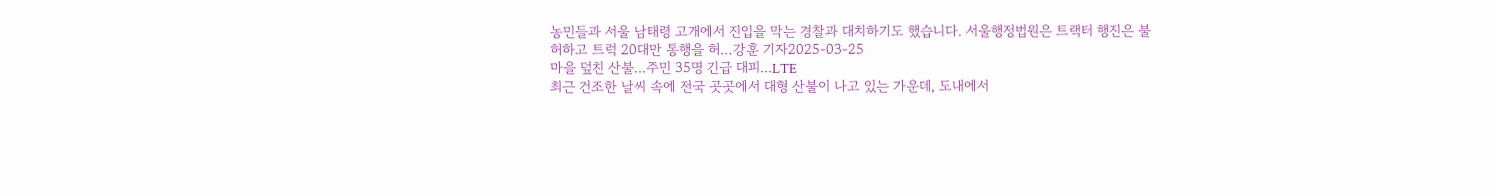농민들과 서울 남태령 고개에서 진입을 막는 경찰과 대치하기도 했습니다. 서울행정법원은 트랙터 행진은 불허하고 트럭 20대만 통행을 허…강훈 기자2025-03-25
마을 덮친 산불...주민 35명 긴급 대피...LTE
최근 건조한 날씨 속에 전국 곳곳에서 대형 산불이 나고 있는 가운데, 도내에서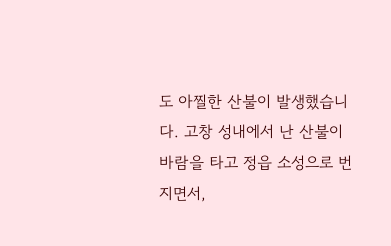도 아찔한 산불이 발생했습니다. 고창 성내에서 난 산불이 바람을 타고 정읍 소성으로 번지면서,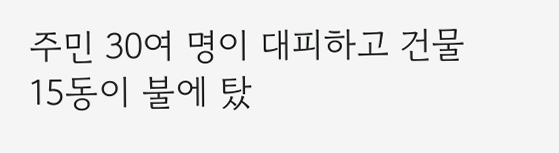주민 30여 명이 대피하고 건물 15동이 불에 탔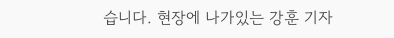습니다. 현장에 나가있는 강훈 기자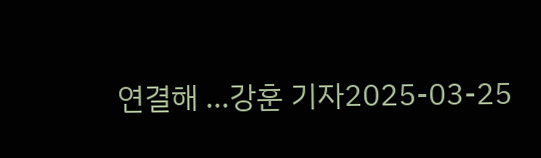연결해 …강훈 기자2025-03-25